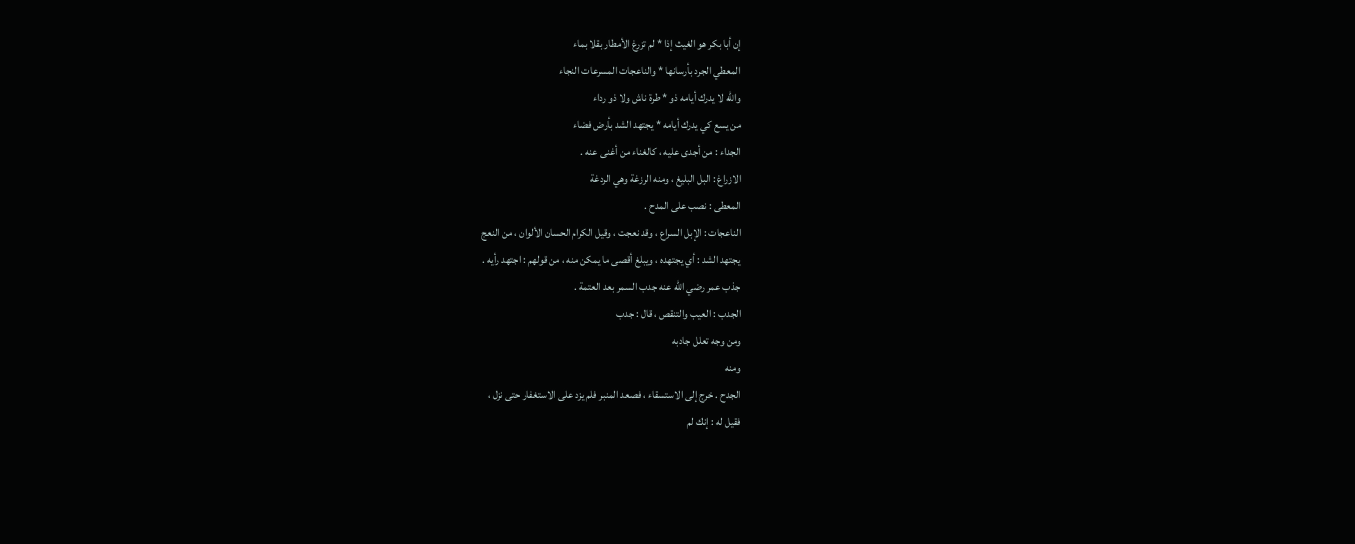إن أبا بكر هو الغيث إذا * لم تزرغ الأمطار بقلا بماء
المعطي الجرد بأرسانها * والناعجات المسرعات النجاء
والله لا يدرك أيامه ذو * طرة ناش ولا ذو رداء
من يسع كي يدرك أيامه * يجتهد الشد بأرض فضاء
الجداء : من أجدى عليه ، كالغناء من أغنى عنه .
الازراغ : البل البليغ ، ومنه الرزغة وهي الردغة
المعطى : نصب على المدح .
الناعجات : الإبل السراع ، وقد نعجت ، وقيل الكرام الحسان الألوان ، من النعج
يجتهد الشد : أي يجتهده ، ويبلغ أقصى ما يمكن منه ، من قولهم : اجتهد رأيه .
جذب عمر رضي الله عنه جدب السمر بعد العتمة .
الجدب : العيب والتنقص ، قال : جدب
ومن وجه تعلل جادبه
ومنه
الجدح . خرج إلى الاستسقاء ، فصعد المنبر فلم يزد على الاستغفار حتى نزل ،
فقيل له : إنك لم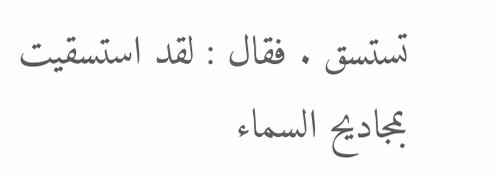تستسق . فقال : لقد استسقيت بمجاديح السماء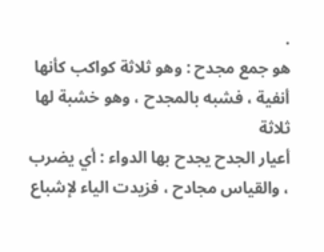.
هو جمع مجدح : وهو ثلاثة كواكب كأنها أنفية ، فشبه بالمجدح ، وهو خشبة لها ثلاثة
أعيار الجدح يجدح بها الدواء : أي يضرب ، والقياس مجادح ، فزيدت الياء لإشباع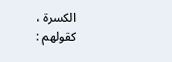الكسرة ،
كقولهم :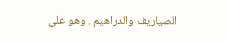الصياريف والدراهيم . وهو على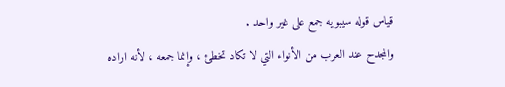قياس قوله سيبويه جمع على غير واحد .
والمجدح عند العرب من الأنواء التي لا تكاد تخطئ ، وإنما جمعه ، لأنه اراده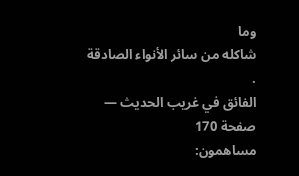وما
شاكله من سائر الأنواء الصادقة .
الفائق في غريب الحديث — صفحة 170
مساهمون: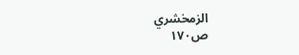الزمخشري
ص١٧٠